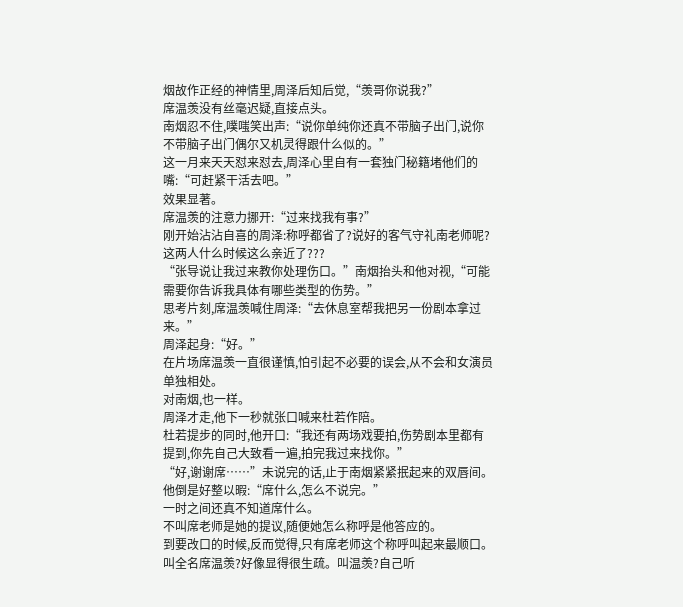烟故作正经的神情里,周泽后知后觉,“羡哥你说我?”
席温羡没有丝毫迟疑,直接点头。
南烟忍不住,噗嗤笑出声:“说你单纯你还真不带脑子出门,说你不带脑子出门偶尔又机灵得跟什么似的。”
这一月来天天怼来怼去,周泽心里自有一套独门秘籍堵他们的嘴:“可赶紧干活去吧。”
效果显著。
席温羡的注意力挪开:“过来找我有事?”
刚开始沾沾自喜的周泽:称呼都省了?说好的客气守礼南老师呢?这两人什么时候这么亲近了???
“张导说让我过来教你处理伤口。”南烟抬头和他对视,“可能需要你告诉我具体有哪些类型的伤势。”
思考片刻,席温羡喊住周泽:“去休息室帮我把另一份剧本拿过来。”
周泽起身:“好。”
在片场席温羡一直很谨慎,怕引起不必要的误会,从不会和女演员单独相处。
对南烟,也一样。
周泽才走,他下一秒就张口喊来杜若作陪。
杜若提步的同时,他开口:“我还有两场戏要拍,伤势剧本里都有提到,你先自己大致看一遍,拍完我过来找你。”
“好,谢谢席……”未说完的话,止于南烟紧紧抿起来的双唇间。
他倒是好整以暇:“席什么,怎么不说完。”
一时之间还真不知道席什么。
不叫席老师是她的提议,随便她怎么称呼是他答应的。
到要改口的时候,反而觉得,只有席老师这个称呼叫起来最顺口。
叫全名席温羡?好像显得很生疏。叫温羡?自己听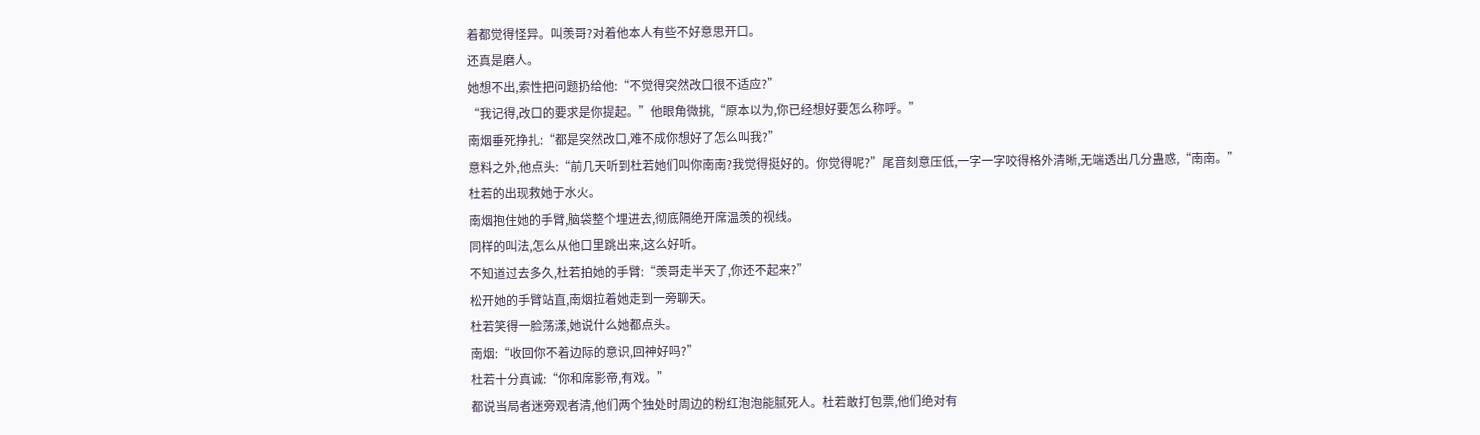着都觉得怪异。叫羡哥?对着他本人有些不好意思开口。
还真是磨人。
她想不出,索性把问题扔给他:“不觉得突然改口很不适应?”
“我记得,改口的要求是你提起。”他眼角微挑,“原本以为,你已经想好要怎么称呼。”
南烟垂死挣扎:“都是突然改口,难不成你想好了怎么叫我?”
意料之外,他点头:“前几天听到杜若她们叫你南南?我觉得挺好的。你觉得呢?”尾音刻意压低,一字一字咬得格外清晰,无端透出几分蛊惑,“南南。”
杜若的出现救她于水火。
南烟抱住她的手臂,脑袋整个埋进去,彻底隔绝开席温羡的视线。
同样的叫法,怎么从他口里跳出来,这么好听。
不知道过去多久,杜若拍她的手臂:“羡哥走半天了,你还不起来?”
松开她的手臂站直,南烟拉着她走到一旁聊天。
杜若笑得一脸荡漾,她说什么她都点头。
南烟:“收回你不着边际的意识,回神好吗?”
杜若十分真诚:“你和席影帝,有戏。”
都说当局者迷旁观者清,他们两个独处时周边的粉红泡泡能腻死人。杜若敢打包票,他们绝对有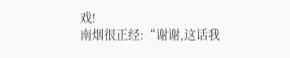戏!
南烟很正经:“谢谢,这话我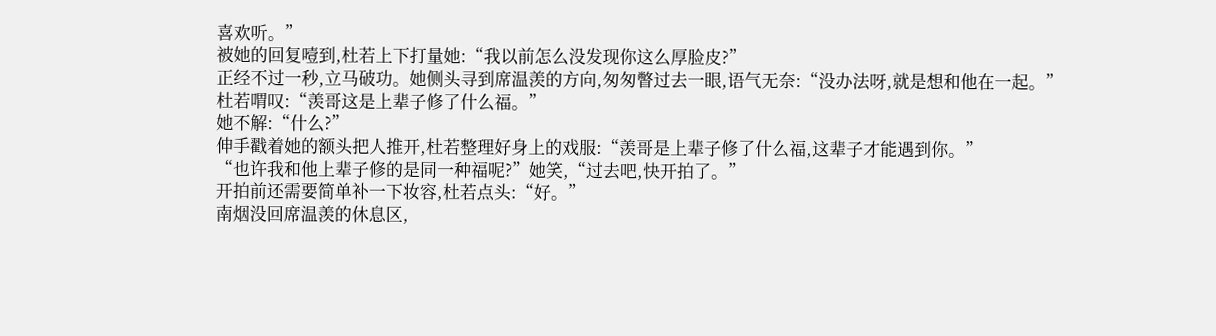喜欢听。”
被她的回复噎到,杜若上下打量她:“我以前怎么没发现你这么厚脸皮?”
正经不过一秒,立马破功。她侧头寻到席温羡的方向,匆匆瞥过去一眼,语气无奈:“没办法呀,就是想和他在一起。”
杜若喟叹:“羡哥这是上辈子修了什么福。”
她不解:“什么?”
伸手戳着她的额头把人推开,杜若整理好身上的戏服:“羡哥是上辈子修了什么福,这辈子才能遇到你。”
“也许我和他上辈子修的是同一种福呢?”她笑,“过去吧,快开拍了。”
开拍前还需要简单补一下妆容,杜若点头:“好。”
南烟没回席温羡的休息区,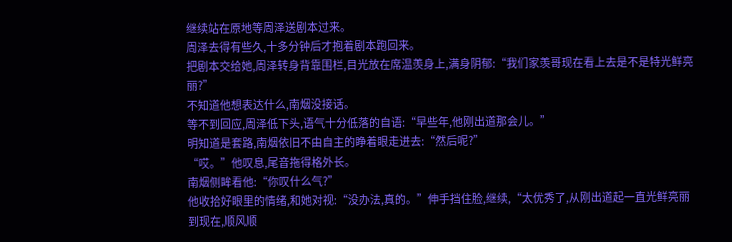继续站在原地等周泽送剧本过来。
周泽去得有些久,十多分钟后才抱着剧本跑回来。
把剧本交给她,周泽转身背靠围栏,目光放在席温羡身上,满身阴郁:“我们家羡哥现在看上去是不是特光鲜亮丽?”
不知道他想表达什么,南烟没接话。
等不到回应,周泽低下头,语气十分低落的自语:“早些年,他刚出道那会儿。”
明知道是套路,南烟依旧不由自主的睁着眼走进去:“然后呢?”
“哎。”他叹息,尾音拖得格外长。
南烟侧眸看他:“你叹什么气?”
他收拾好眼里的情绪,和她对视:“没办法,真的。”伸手挡住脸,继续,“太优秀了,从刚出道起一直光鲜亮丽到现在,顺风顺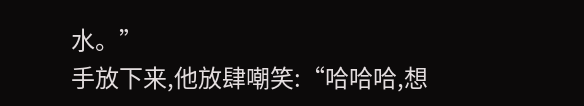水。”
手放下来,他放肆嘲笑:“哈哈哈,想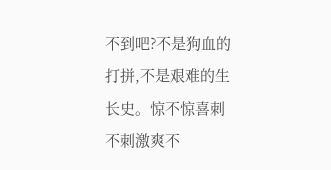不到吧?不是狗血的打拼,不是艰难的生长史。惊不惊喜刺不刺激爽不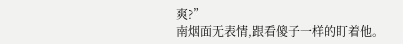爽?”
南烟面无表情,跟看傻子一样的盯着他。